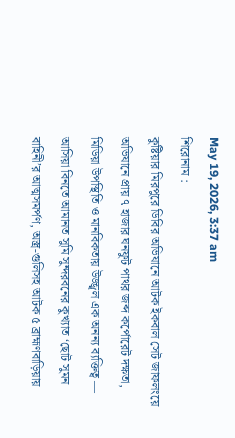May 19, 2026, 3:37 am
শিরোনাম :
কুষ্টিয়ার মিরপুরে ডিবির অভিযানে আটক ইকবাল সেট জাফলংয়ে অভিযানে প্রায় ৭ হাজার ঘনফুট পাথর জব্দ কর্পোরেট দক্ষতা, মিডিয়া উপস্থিতি ও মানবিকতায় উজ্জ্বল এক অনন্য ব্যক্তিত্ব — আসিয়া বিনতে আমানত সুমি সুন্দরবনের কুখ্যাত ‘ছোট সুমন বাহিনী’র আত্মসমর্পণ, অস্ত্র-গুলিসহ আটক ৫ ব্রাহ্মণবাড়িয়ায়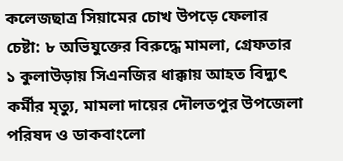কলেজছাত্র সিয়ামের চোখ উপড়ে ফেলার চেষ্টা: ৮ অভিযুক্তের বিরুদ্ধে মামলা, গ্রেফতার ১ কুলাউড়ায় সিএনজির ধাক্কায় আহত বিদ্যুৎ কর্মীর মৃত্যু, মামলা দায়ের দৌলতপুর উপজেলা পরিষদ ও ডাকবাংলো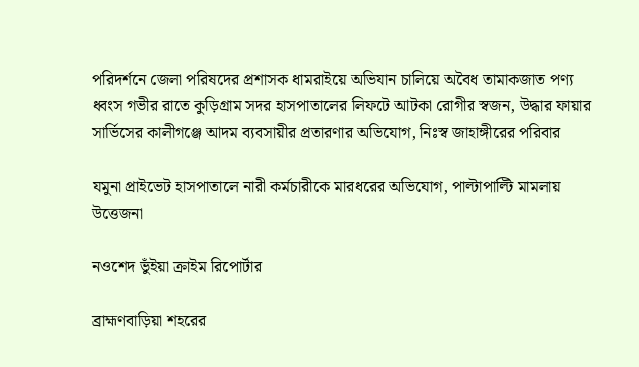পরিদর্শনে জেলা পরিষদের প্রশাসক ধামরাইয়ে অভিযান চালিয়ে অবৈধ তামাকজাত পণ্য ধ্বংস গভীর রাতে কুড়িগ্রাম সদর হাসপাতালের লিফটে আটকা রোগীর স্বজন, উদ্ধার ফায়ার সার্ভিসের কালীগঞ্জে আদম ব্যবসায়ীর প্রতারণার অভিযোগ, নিঃস্ব জাহাঙ্গীরের পরিবার

যমুনা প্রাইভেট হাসপাতালে নারী কর্মচারীকে মারধরের অভিযোগ, পাল্টাপাল্টি মামলায় উত্তেজনা

নওশেদ ভুঁইয়া ক্রাইম রিপোর্টার

ব্রাহ্মণবাড়িয়া শহরের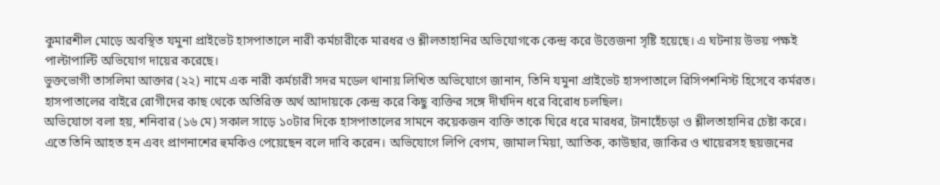কুমারশীল মোড়ে অবস্থিত যমুনা প্রাইভেট হাসপাতালে নারী কর্মচারীকে মারধর ও শ্লীলতাহানির অভিযোগকে কেন্দ্র করে উত্তেজনা সৃষ্টি হয়েছে। এ ঘটনায় উভয় পক্ষই পাল্টাপাল্টি অভিযোগ দায়ের করেছে।
ভুক্তভোগী তাসলিমা আক্তার (২২) নামে এক নারী কর্মচারী সদর মডেল থানায় লিখিত অভিযোগে জানান, তিনি যমুনা প্রাইভেট হাসপাতালে রিসিপশনিস্ট হিসেবে কর্মরত। হাসপাতালের বাইরে রোগীদের কাছ থেকে অতিরিক্ত অর্থ আদায়কে কেন্দ্র করে কিছু ব্যক্তির সঙ্গে দীর্ঘদিন ধরে বিরোধ চলছিল।
অভিযোগে বলা হয়, শনিবার (১৬ মে) সকাল সাড়ে ১০টার দিকে হাসপাতালের সামনে কয়েকজন ব্যক্তি তাকে ঘিরে ধরে মারধর, টানাহেঁচড়া ও শ্লীলতাহানির চেষ্টা করে। এতে তিনি আহত হন এবং প্রাণনাশের হুমকিও পেয়েছেন বলে দাবি করেন। অভিযোগে লিপি বেগম, জামাল মিয়া, আতিক, কাউছার, জাকির ও খায়েরসহ ছয়জনের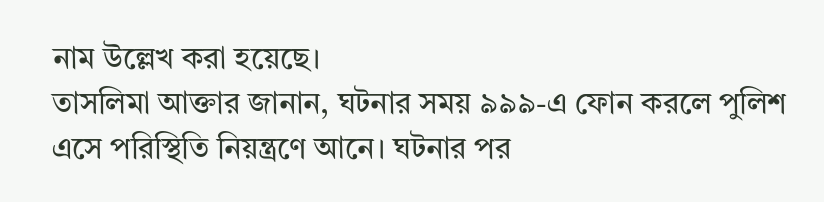নাম উল্লেখ করা হয়েছে।
তাসলিমা আক্তার জানান, ঘটনার সময় ৯৯৯-এ ফোন করলে পুলিশ এসে পরিস্থিতি নিয়ন্ত্রণে আনে। ঘটনার পর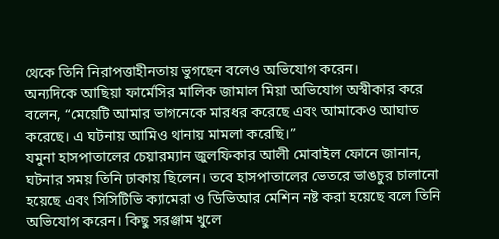থেকে তিনি নিরাপত্তাহীনতায় ভুগছেন বলেও অভিযোগ করেন।
অন্যদিকে আছিয়া ফার্মেসির মালিক জামাল মিয়া অভিযোগ অস্বীকার করে বলেন, “মেয়েটি আমার ভাগনেকে মারধর করেছে এবং আমাকেও আঘাত করেছে। এ ঘটনায় আমিও থানায় মামলা করেছি।”
যমুনা হাসপাতালের চেয়ারম্যান জুলফিকার আলী মোবাইল ফোনে জানান, ঘটনার সময় তিনি ঢাকায় ছিলেন। তবে হাসপাতালের ভেতরে ভাঙচুর চালানো হয়েছে এবং সিসিটিভি ক্যামেরা ও ডিভিআর মেশিন নষ্ট করা হয়েছে বলে তিনি অভিযোগ করেন। কিছু সরঞ্জাম খুলে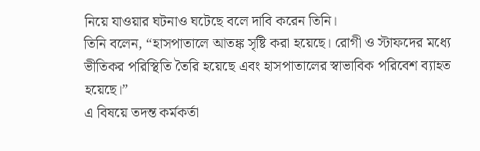নিয়ে যাওয়ার ঘটনাও ঘটেছে বলে দাবি করেন তিনি।
তিনি বলেন, “হাসপাতালে আতঙ্ক সৃষ্টি করা হয়েছে। রোগী ও স্টাফদের মধ্যে ভীতিকর পরিস্থিতি তৈরি হয়েছে এবং হাসপাতালের স্বাভাবিক পরিবেশ ব্যাহত হয়েছে।”
এ বিষয়ে তদন্ত কর্মকর্তা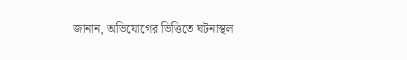জানান, অভিযোগের ভিত্তিতে ঘটনাস্থল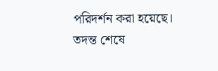পরিদর্শন করা হয়েছে। তদন্ত শেষে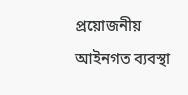প্রয়োজনীয় আইনগত ব্যবস্থা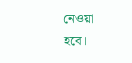নেওয়া হবে।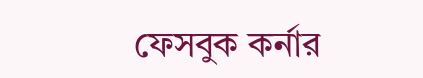ফেসবুক কর্নার